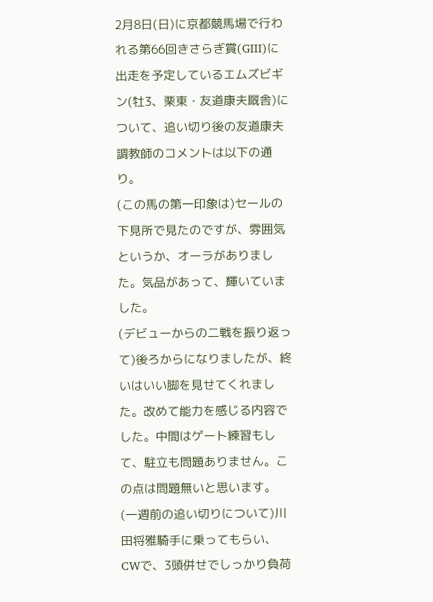2月8日(日)に京都競馬場で行われる第66回きさらぎ賞(GIII)に出走を予定しているエムズビギン(牡3、栗東・友道康夫厩舎)について、追い切り後の友道康夫調教師のコメントは以下の通り。
(この馬の第一印象は)セールの下見所で見たのですが、雰囲気というか、オーラがありました。気品があって、輝いていました。
(デビューからの二戦を振り返って)後ろからになりましたが、終いはいい脚を見せてくれました。改めて能力を感じる内容でした。中間はゲート練習もして、駐立も問題ありません。この点は問題無いと思います。
(一週前の追い切りについて)川田将雅騎手に乗ってもらい、CWで、3頭併せでしっかり負荷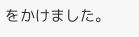をかけました。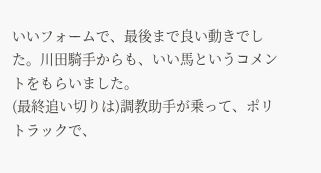いいフォームで、最後まで良い動きでした。川田騎手からも、いい馬というコメントをもらいました。
(最終追い切りは)調教助手が乗って、ポリトラックで、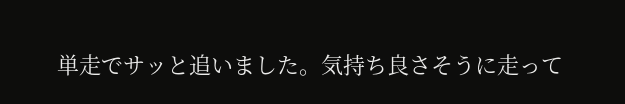単走でサッと追いました。気持ち良さそうに走って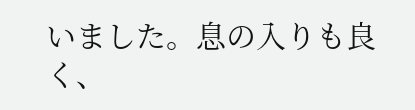いました。息の入りも良く、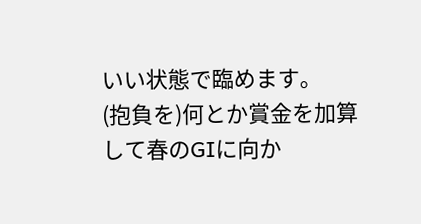いい状態で臨めます。
(抱負を)何とか賞金を加算して春のGIに向か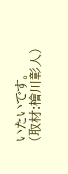いたいです。
(取材:檜川彰人)